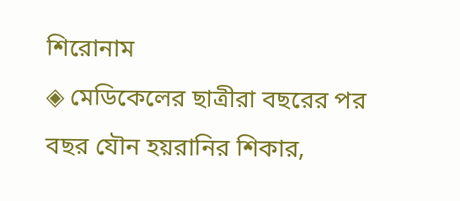শিরোনাম
◈ মেডিকেলের ছাত্রীরা বছরের পর বছর যৌন হয়রানির শিকার,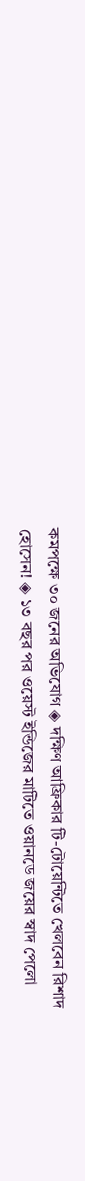কমপক্ষে ৩০ জনের অভিযোগ ◈ দ‌ক্ষিণ আ‌ফ্রিকার টি-টোয়েন্টিতে খেল‌বেন রিশাদ হো‌সেন! ◈ ১৩ বছর পর ওয়েস্ট ইন্ডিজের মা‌টি‌তে ওয়ান‌ডে জ‌য়ের স্বাদ পে‌লো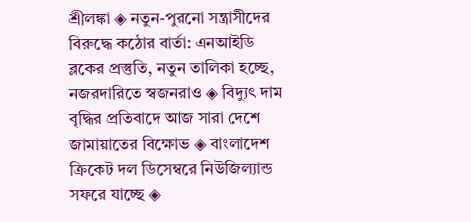শ্রীলঙ্কা ◈ নতুন-পুরনো সন্ত্রাসীদের বিরুদ্ধে কঠোর বার্তা: এনআইডি ব্লকের প্রস্তুতি, নতুন তালিকা হচ্ছে, নজরদারিতে স্বজনরাও ◈ বিদ্যুৎ দাম বৃদ্ধির প্রতিবাদে আজ সারা দেশে জামায়াতের বিক্ষোভ ◈ বাংলাদেশ ক্রিকেট দল ডিসেম্বরে নিউজিল্যান্ড সফ‌রে যাচ্ছে ◈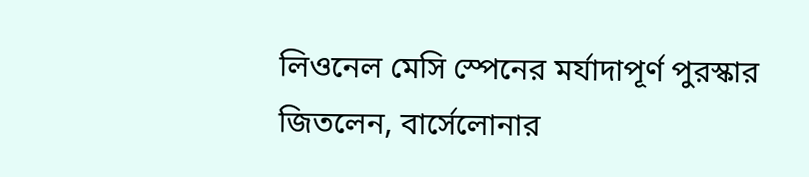লিও‌নেল মে‌সি স্পেনের মর্যাদাপূর্ণ পুরস্কার জিতলেন, বা‌র্সেলোনার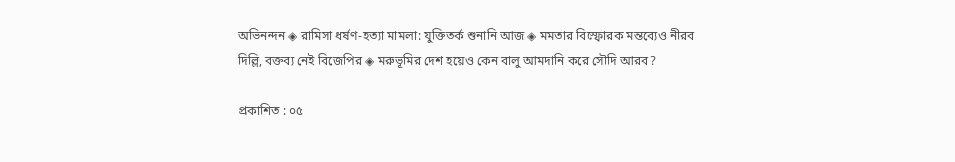অভিনন্দন ◈ রামিসা ধর্ষণ-হত্যা মামলা: যুক্তিতর্ক শুনানি আজ ◈ মমতার বিস্ফোরক মন্তব্যেও নীরব দিল্লি, বক্তব্য নেই বিজেপির ◈ মরুভূমির দেশ হয়েও কেন বালু আমদানি করে সৌদি আরব?

প্রকাশিত : ০৫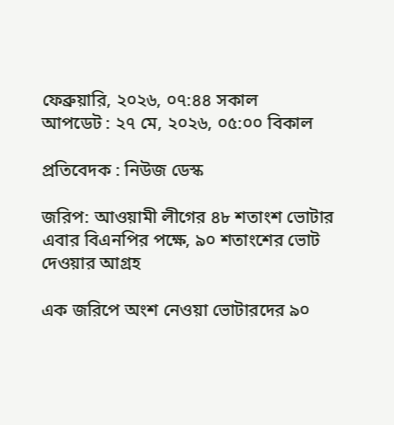ফেব্রুয়ারি, ২০২৬, ০৭:৪৪ সকাল
আপডেট : ২৭ মে, ২০২৬, ০৫:০০ বিকাল

প্রতিবেদক : নিউজ ডেস্ক

জরিপ: আওয়ামী লীগের ৪৮ শতাংশ ভোটার এবার বিএনপির পক্ষে, ৯০ শতাংশের ভোট দেওয়ার আগ্রহ

এক জরিপে অংশ নেওয়া ভোটারদের ৯০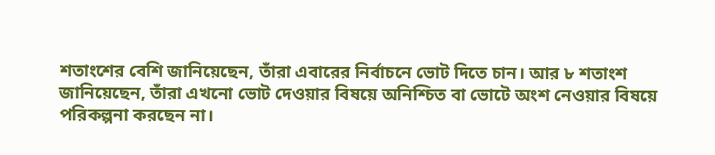শতাংশের বেশি জানিয়েছেন, তাঁরা এবারের নির্বাচনে ভোট দিতে চান। আর ৮ শতাংশ জানিয়েছেন, তাঁরা এখনো ভোট দেওয়ার বিষয়ে অনিশ্চিত বা ভোটে অংশ নেওয়ার বিষয়ে পরিকল্পনা করছেন না।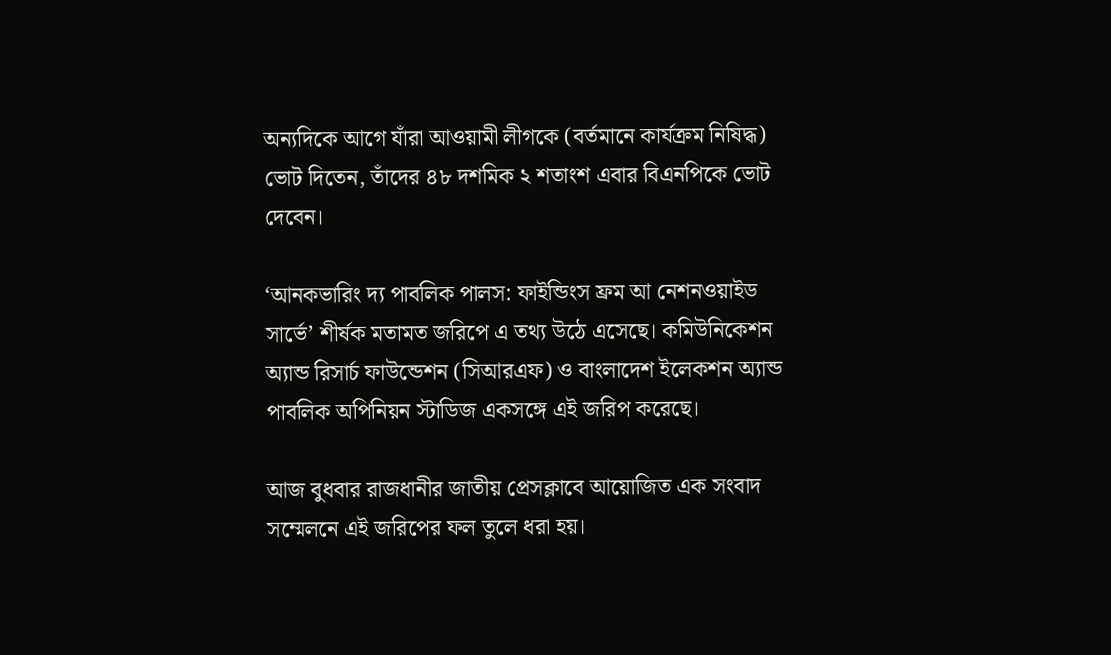অন্যদিকে আগে যাঁরা আওয়ামী লীগকে (বর্তমানে কার্যক্রম নিষিদ্ধ) ভোট দিতেন, তাঁদের ৪৮ দশমিক ২ শতাংশ এবার বিএনপিকে ভোট দেবেন।

‘আনকভারিং দ্য পাবলিক পালস: ফাইন্ডিংস ফ্রম আ নেশনওয়াইড সার্ভে’ শীর্ষক মতামত জরিপে এ তথ্য উঠে এসেছে। কমিউনিকেশন অ্যান্ড রিসার্চ ফাউন্ডেশন (সিআরএফ) ও বাংলাদেশ ইলেকশন অ্যান্ড পাবলিক অপিনিয়ন স্টাডিজ একসঙ্গে এই জরিপ করেছে।

আজ বুধবার রাজধানীর জাতীয় প্রেসক্লাবে আয়োজিত এক সংবাদ সম্মেলনে এই জরিপের ফল তুলে ধরা হয়।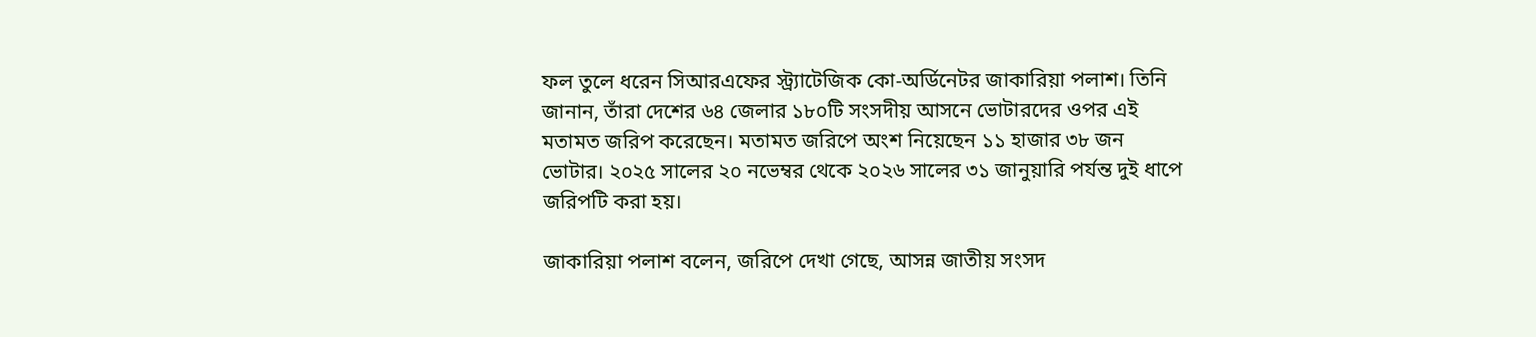ফল তুলে ধরেন সিআরএফের স্ট্র্যাটেজিক কো-অর্ডিনেটর জাকারিয়া পলাশ। তিনি জানান, তাঁরা দেশের ৬৪ জেলার ১৮০টি সংসদীয় আসনে ভোটারদের ওপর এই মতামত জরিপ করেছেন। মতামত জরিপে অংশ নিয়েছেন ১১ হাজার ৩৮ জন ভোটার। ২০২৫ সালের ২০ নভেম্বর থেকে ২০২৬ সালের ৩১ জানুয়ারি পর্যন্ত দুই ধাপে জরিপটি করা হয়।

জাকারিয়া পলাশ বলেন, জরিপে দেখা গেছে, আসন্ন জাতীয় সংসদ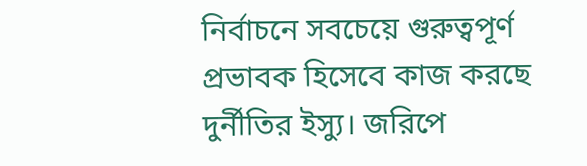নির্বাচনে সবচেয়ে গুরুত্বপূর্ণ প্রভাবক হিসেবে কাজ করছে দুর্নীতির ইস্যু। জরিপে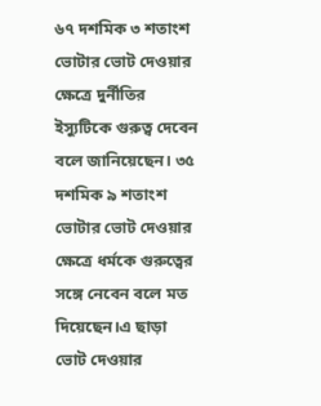৬৭ দশমিক ৩ শতাংশ ভোটার ভোট দেওয়ার ক্ষেত্রে দুর্নীতির ইস্যুটিকে গুরুত্ব দেবেন বলে জানিয়েছেন। ৩৫ দশমিক ৯ শতাংশ ভোটার ভোট দেওয়ার ক্ষেত্রে ধর্মকে গুরুত্বের সঙ্গে নেবেন বলে মত দিয়েছেন।এ ছাড়া ভোট দেওয়ার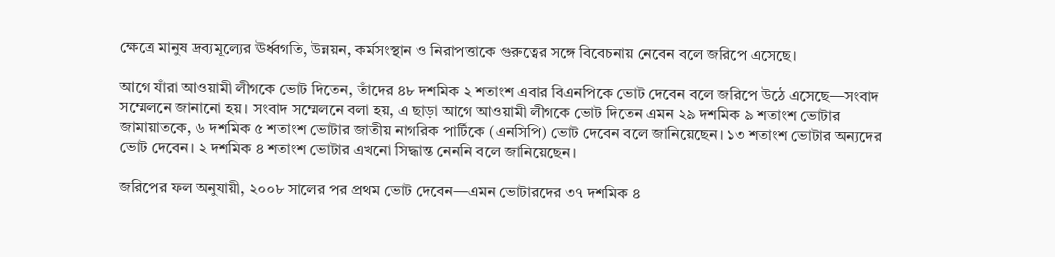ক্ষেত্রে মানুষ দ্রব্যমূল্যের ঊর্ধ্বগতি, উন্নয়ন, কর্মসংস্থান ও নিরাপত্তাকে গুরুত্বের সঙ্গে বিবেচনায় নেবেন বলে জরিপে এসেছে।

আগে যাঁরা আওয়ামী লীগকে ভোট দিতেন, তাঁদের ৪৮ দশমিক ২ শতাংশ এবার বিএনপিকে ভোট দেবেন বলে জরিপে উঠে এসেছে—সংবাদ সম্মেলনে জানানো হয়। সংবাদ সম্মেলনে বলা হয়, এ ছাড়া আগে আওয়ামী লীগকে ভোট দিতেন এমন ২৯ দশমিক ৯ শতাংশ ভোটার জামায়াতকে, ৬ দশমিক ৫ শতাংশ ভোটার জাতীয় নাগরিক পার্টিকে (এনসিপি) ভোট দেবেন বলে জানিয়েছেন। ১৩ শতাংশ ভোটার অন্যদের ভোট দেবেন। ২ দশমিক ৪ শতাংশ ভোটার এখনো সিদ্ধান্ত নেননি বলে জানিয়েছেন।

জরিপের ফল অনুযায়ী, ২০০৮ সালের পর প্রথম ভোট দেবেন—এমন ভোটারদের ৩৭ দশমিক ৪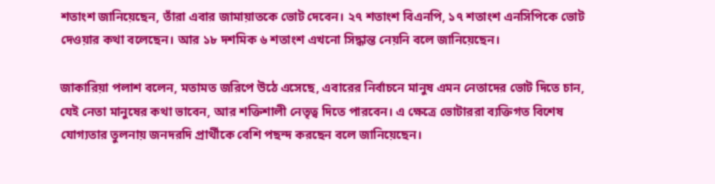শতাংশ জানিয়েছেন, তাঁরা এবার জামায়াতকে ভোট দেবেন। ২৭ শতাংশ বিএনপি, ১৭ শতাংশ এনসিপিকে ভোট দেওয়ার কথা বলেছেন। আর ১৮ দশমিক ৬ শতাংশ এখনো সিদ্ধান্ত নেয়নি বলে জানিয়েছেন।

জাকারিয়া পলাশ বলেন, মতামত জরিপে উঠে এসেছে, এবারের নির্বাচনে মানুষ এমন নেতাদের ভোট দিতে চান, যেই নেতা মানুষের কথা ভাবেন, আর শক্তিশালী নেতৃত্ব দিতে পারবেন। এ ক্ষেত্রে ভোটাররা ব্যক্তিগত বিশেষ যোগ্যতার তুলনায় জনদরদি প্রার্থীকে বেশি পছন্দ করছেন বলে জানিয়েছেন।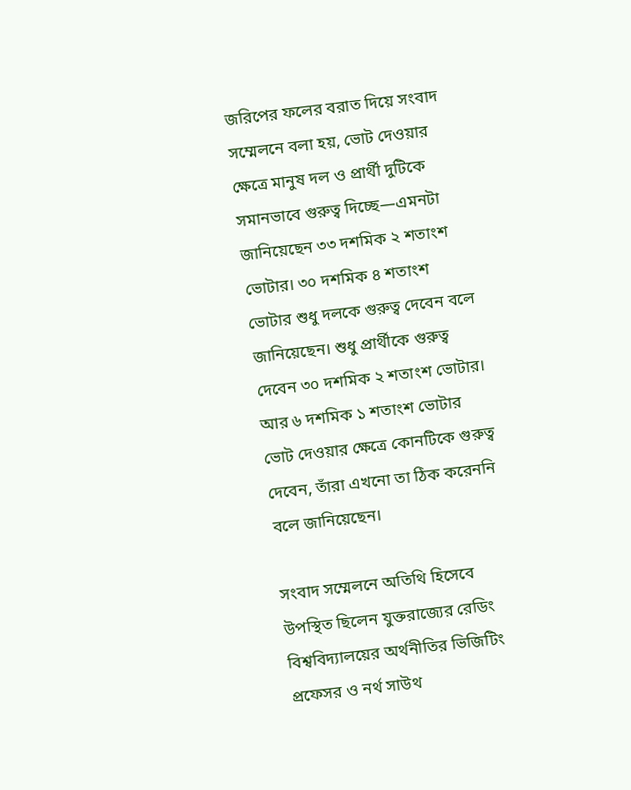জরিপের ফলের বরাত দিয়ে সংবাদ সম্মেলনে বলা হয়, ভোট দেওয়ার ক্ষেত্রে মানুষ দল ও প্রার্থী দুটিকে সমানভাবে গুরুত্ব দিচ্ছে—এমনটা জানিয়েছেন ৩৩ দশমিক ২ শতাংশ ভোটার। ৩০ দশমিক ৪ শতাংশ ভোটার শুধু দলকে গুরুত্ব দেবেন বলে জানিয়েছেন। শুধু প্রার্থীকে গুরুত্ব দেবেন ৩০ দশমিক ২ শতাংশ ভোটার। আর ৬ দশমিক ১ শতাংশ ভোটার ভোট দেওয়ার ক্ষেত্রে কোনটিকে গুরুত্ব দেবেন, তাঁরা এখনো তা ঠিক করেননি বলে জানিয়েছেন।

সংবাদ সম্মেলনে অতিথি হিসেবে উপস্থিত ছিলেন যুক্তরাজ্যের রেডিং বিশ্ববিদ্যালয়ের অর্থনীতির ভিজিটিং প্রফেসর ও নর্থ সাউথ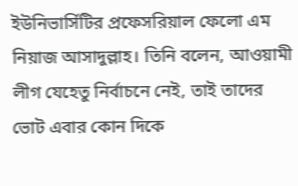ইউনিভার্সিটির প্রফেসরিয়াল ফেলো এম নিয়াজ আসাদুল্লাহ। তিনি বলেন, আওয়ামী লীগ যেহেতু নির্বাচনে নেই, তাই তাদের ভোট এবার কোন দিকে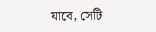যাবে, সেটি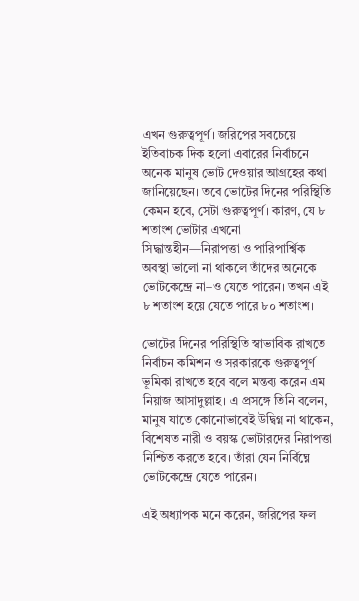এখন গুরুত্বপূর্ণ। জরিপের সবচেয়ে ইতিবাচক দিক হলো এবারের নির্বাচনে অনেক মানুষ ভোট দেওয়ার আগ্রহের কথা জানিয়েছেন। তবে ভোটের দিনের পরিস্থিতি কেমন হবে, সেটা গুরুত্বপূর্ণ। কারণ, যে ৮ শতাংশ ভোটার এখনো সিদ্ধান্তহীন—নিরাপত্তা ও পারিপার্শ্বিক অবস্থা ভালো না থাকলে তাঁদের অনেকে ভোটকেন্দ্রে না–ও যেতে পারেন। তখন এই ৮ শতাংশ হয়ে যেতে পারে ৮০ শতাংশ।

ভোটের দিনের পরিস্থিতি স্বাভাবিক রাখতে নির্বাচন কমিশন ও সরকারকে গুরুত্বপূর্ণ ভূমিকা রাখতে হবে বলে মন্তব্য করেন এম নিয়াজ আসাদুল্লাহ। এ প্রসঙ্গে তিনি বলেন, মানুষ যাতে কোনোভাবেই উদ্বিগ্ন না থাকেন, বিশেষত নারী ও বয়স্ক ভোটারদের নিরাপত্তা নিশ্চিত করতে হবে। তাঁরা যেন নির্বিঘ্নে ভোটকেন্দ্রে যেতে পারেন।

এই অধ্যাপক মনে করেন, জরিপের ফল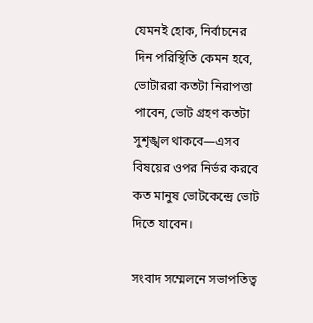যেমনই হোক, নির্বাচনের দিন পরিস্থিতি কেমন হবে, ভোটাররা কতটা নিরাপত্তা পাবেন, ভোট গ্রহণ কতটা সুশৃঙ্খল থাকবে—এসব বিষয়ের ওপর নির্ভর করবে কত মানুষ ভোটকেন্দ্রে ভোট দিতে যাবেন।

সংবাদ সম্মেলনে সভাপতিত্ব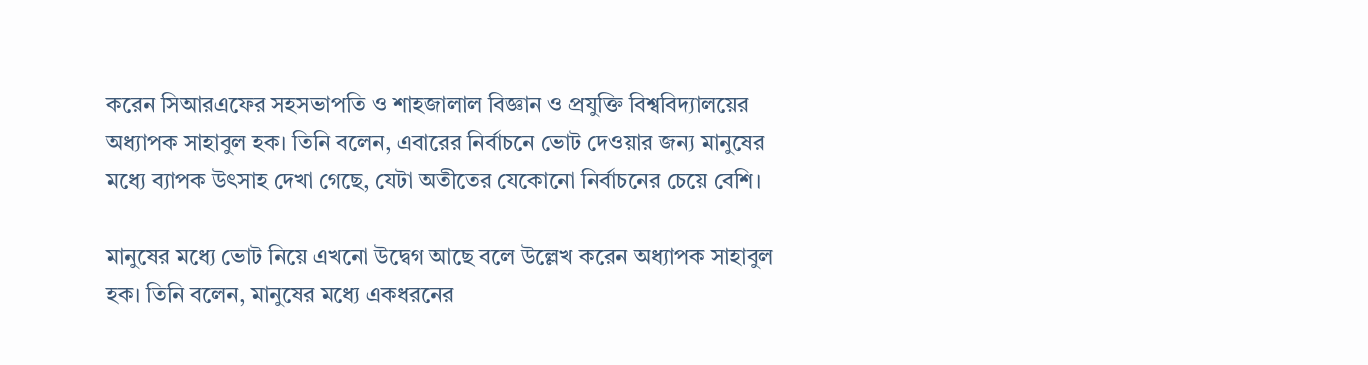করেন সিআরএফের সহসভাপতি ও শাহজালাল বিজ্ঞান ও প্রযুক্তি বিশ্ববিদ্যালয়ের অধ্যাপক সাহাবুল হক। তিনি বলেন, এবারের নির্বাচনে ভোট দেওয়ার জন্য মানুষের মধ্যে ব্যাপক উৎসাহ দেখা গেছে, যেটা অতীতের যেকোনো নির্বাচনের চেয়ে বেশি।

মানুষের মধ্যে ভোট নিয়ে এখনো উদ্বেগ আছে বলে উল্লেখ করেন অধ্যাপক সাহাবুল হক। তিনি বলেন, মানুষের মধ্যে একধরনের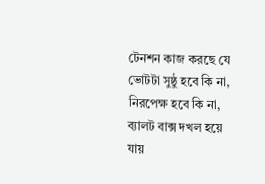টেনশন কাজ করছে যে ভোটটা সুষ্ঠু হবে কি না, নিরপেক্ষ হবে কি না, ব্যালট বাক্স দখল হয়ে যায়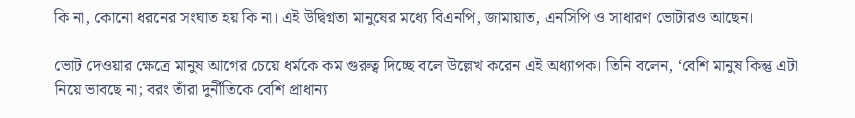কি না, কোনো ধরনের সংঘাত হয় কি না। এই উদ্বিগ্নতা মানুষের মধ্যে বিএনপি, জামায়াত, এনসিপি ও সাধারণ ভোটারও আছেন।

ভোট দেওয়ার ক্ষেত্রে মানুষ আগের চেয়ে ধর্মকে কম গুরুত্ব দিচ্ছে বলে উল্লেখ করেন এই অধ্যাপক। তিনি বলেন, ‘বেশি মানুষ কিন্তু এটা নিয়ে ভাবছে না; বরং তাঁরা দুর্নীতিকে বেশি প্রাধান্য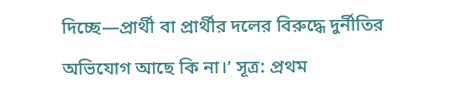দিচ্ছে—প্রার্থী বা প্রার্থীর দলের বিরুদ্ধে দুর্নীতির অভিযোগ আছে কি না।’ সূত্র: প্রথম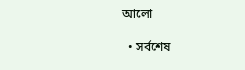আলো

  • সর্বশেষ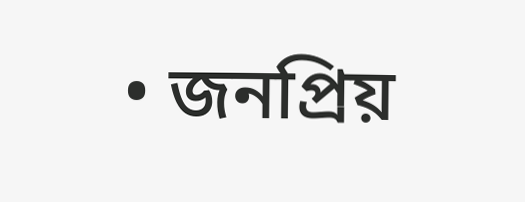• জনপ্রিয়